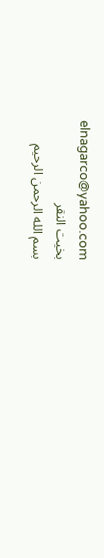elnagarco@yahoo.com
بخيت النقر
بسم الله الرحمن الرحيم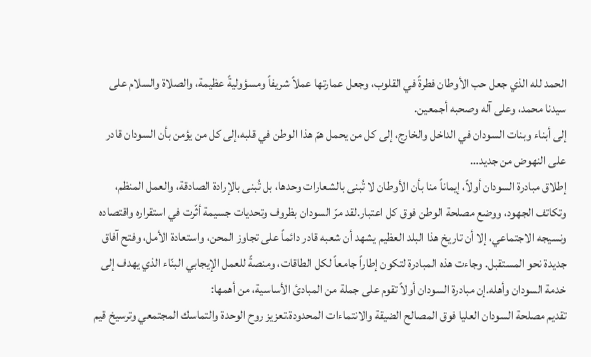الحمد لله الذي جعل حب الأوطان فطرةً في القلوب، وجعل عمارتها عملاً شريفاً ومسؤوليةً عظيمة، والصلاة والسلام على سيدنا محمد، وعلى آله وصحبه أجمعين.
إلى أبناء وبنات السودان في الداخل والخارج، إلى كل من يحمل همّ هذا الوطن في قلبه،إلى كل من يؤمن بأن السودان قادر على النهوض من جديد…
إطلاق مبادرة السودان أولاً، إيماناً منا بأن الأوطان لا تُبنى بالشعارات وحدها، بل تُبنى بالإرادة الصادقة، والعمل المنظم، وتكاتف الجهود، ووضع مصلحة الوطن فوق كل اعتبار.لقد مرّ السودان بظروف وتحديات جسيمة أثّرت في استقراره واقتصاده ونسيجه الاجتماعي، إلا أن تاريخ هذا البلد العظيم يشهد أن شعبه قادر دائماً على تجاوز المحن، واستعادة الأمل، وفتح آفاق جديدة نحو المستقبل. وجاءت هذه المبادرة لتكون إطاراً جامعاً لكل الطاقات، ومنصةً للعمل الإيجابي البنّاء الذي يهدف إلى خدمة السودان وأهله.إن مبادرة السودان أولاً تقوم على جملة من المبادئ الأساسية، من أهمها:
تقديم مصلحة السودان العليا فوق المصالح الضيقة والانتماءات المحدودة.تعزيز روح الوحدة والتماسك المجتمعي وترسيخ قيم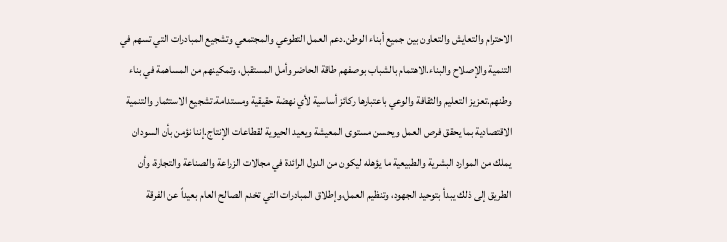الاحترام والتعايش والتعاون بين جميع أبناء الوطن.دعم العمل التطوعي والمجتمعي وتشجيع المبادرات التي تسهم في التنمية والإصلاح والبناء.الاهتمام بالشباب بوصفهم طاقة الحاضر وأمل المستقبل، وتمكينهم من المساهمة في بناء وطنهم.تعزيز التعليم والثقافة والوعي باعتبارها ركائز أساسية لأي نهضة حقيقية ومستدامة.تشجيع الاستثمار والتنمية الاقتصادية بما يحقق فرص العمل ويحسن مستوى المعيشة ويعيد الحيوية لقطاعات الإنتاج.إننا نؤمن بأن السودان يملك من الموارد البشرية والطبيعية ما يؤهله ليكون من الدول الرائدة في مجالات الزراعة والصناعة والتجارة، وأن الطريق إلى ذلك يبدأ بتوحيد الجهود، وتنظيم العمل،وإطلاق المبادرات التي تخدم الصالح العام بعيداً عن الفرقة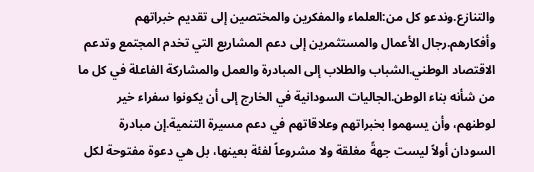والتنازع.وندعو كل من:العلماء والمفكرين والمختصين إلى تقديم خبراتهم وأفكارهم.رجال الأعمال والمستثمرين إلى دعم المشاريع التي تخدم المجتمع وتدعم الاقتصاد الوطني.الشباب والطلاب إلى المبادرة والعمل والمشاركة الفاعلة في كل ما من شأنه بناء الوطن.الجاليات السودانية في الخارج إلى أن يكونوا سفراء خير لوطنهم، وأن يسهموا بخبراتهم وعلاقاتهم في دعم مسيرة التنمية.إن مبادرة السودان أولاً ليست جهةً مغلقة ولا مشروعاً لفئة بعينها، بل هي دعوة مفتوحة لكل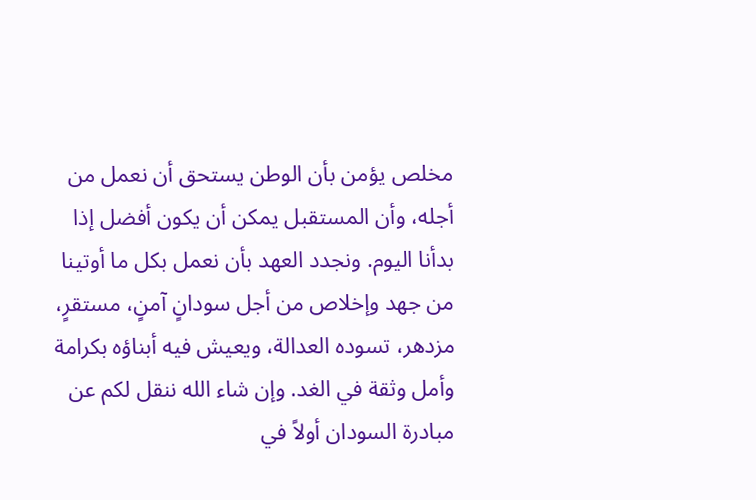مخلص يؤمن بأن الوطن يستحق أن نعمل من أجله، وأن المستقبل يمكن أن يكون أفضل إذا بدأنا اليوم. ونجدد العهد بأن نعمل بكل ما أوتينا من جهد وإخلاص من أجل سودانٍ آمنٍ، مستقرٍ، مزدهر، تسوده العدالة، ويعيش فيه أبناؤه بكرامة وأمل وثقة في الغد. وإن شاء الله ننقل لكم عن مبادرة السودان أولاً في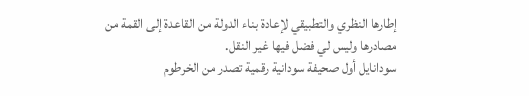إطارها النظري والتطبيقي لإعادة بناء الدولة من القاعدة إلى القمة من مصادرها وليس لي فضل فيها غير النقل.
سودانايل أول صحيفة سودانية رقمية تصدر من الخرطوم